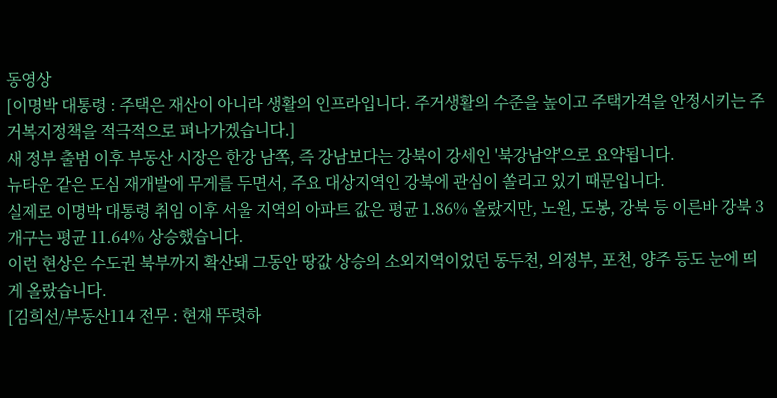동영상
[이명박 대통령 : 주택은 재산이 아니라 생활의 인프라입니다. 주거생활의 수준을 높이고 주택가격을 안정시키는 주거복지정책을 적극적으로 펴나가겠습니다.]
새 정부 출범 이후 부동산 시장은 한강 남쪽, 즉 강남보다는 강북이 강세인 '북강남약'으로 요약됩니다.
뉴타운 같은 도심 재개발에 무게를 두면서, 주요 대상지역인 강북에 관심이 쏠리고 있기 때문입니다.
실제로 이명박 대통령 취임 이후 서울 지역의 아파트 값은 평균 1.86% 올랐지만, 노원, 도봉, 강북 등 이른바 강북 3개구는 평균 11.64% 상승했습니다.
이런 현상은 수도권 북부까지 확산돼 그동안 땅값 상승의 소외지역이었던 동두천, 의정부, 포천, 양주 등도 눈에 띄게 올랐습니다.
[김희선/부동산114 전무 : 현재 뚜렷하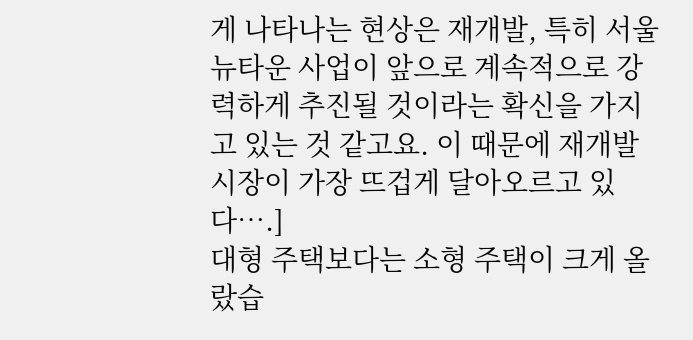게 나타나는 현상은 재개발, 특히 서울 뉴타운 사업이 앞으로 계속적으로 강력하게 추진될 것이라는 확신을 가지고 있는 것 같고요. 이 때문에 재개발 시장이 가장 뜨겁게 달아오르고 있다….]
대형 주택보다는 소형 주택이 크게 올랐습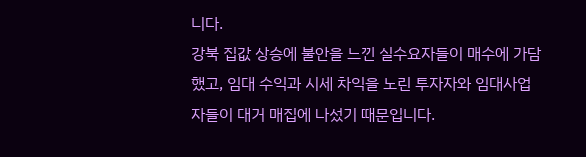니다.
강북 집값 상승에 불안을 느낀 실수요자들이 매수에 가담했고, 임대 수익과 시세 차익을 노린 투자자와 임대사업자들이 대거 매집에 나섰기 때문입니다.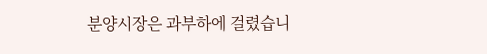분양시장은 과부하에 걸렸습니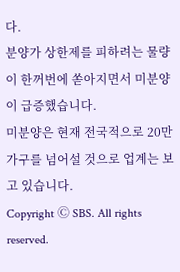다.
분양가 상한제를 피하려는 물량이 한꺼번에 쏟아지면서 미분양이 급증했습니다.
미분양은 현재 전국적으로 20만 가구를 넘어설 것으로 업계는 보고 있습니다.
Copyright Ⓒ SBS. All rights reserved.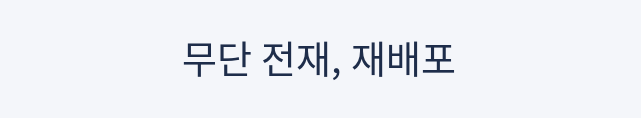무단 전재, 재배포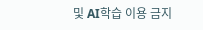및 AI학습 이용 금지